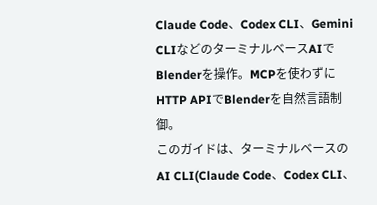Claude Code、Codex CLI、Gemini CLIなどのターミナルベースAIでBlenderを操作。MCPを使わずにHTTP APIでBlenderを自然言語制御。
このガイドは、ターミナルベースのAI CLI(Claude Code、Codex CLI、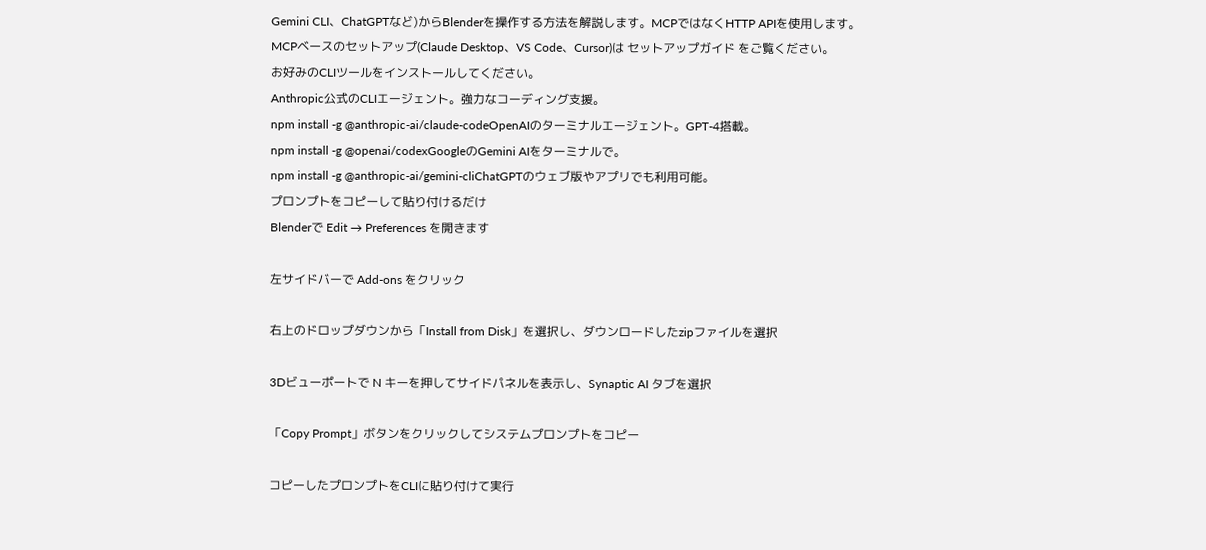Gemini CLI、ChatGPTなど)からBlenderを操作する方法を解説します。MCPではなくHTTP APIを使用します。
MCPベースのセットアップ(Claude Desktop、VS Code、Cursor)は セットアップガイド をご覧ください。
お好みのCLIツールをインストールしてください。
Anthropic公式のCLIエージェント。強力なコーディング支援。
npm install -g @anthropic-ai/claude-codeOpenAIのターミナルエージェント。GPT-4搭載。
npm install -g @openai/codexGoogleのGemini AIをターミナルで。
npm install -g @anthropic-ai/gemini-cliChatGPTのウェブ版やアプリでも利用可能。
プロンプトをコピーして貼り付けるだけ
Blenderで Edit → Preferences を開きます

左サイドバーで Add-ons をクリック

右上のドロップダウンから「Install from Disk」を選択し、ダウンロードしたzipファイルを選択

3Dビューポートで N キーを押してサイドパネルを表示し、Synaptic AI タブを選択

「Copy Prompt」ボタンをクリックしてシステムプロンプトをコピー

コピーしたプロンプトをCLIに貼り付けて実行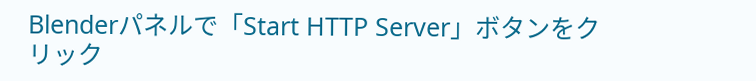Blenderパネルで「Start HTTP Server」ボタンをクリック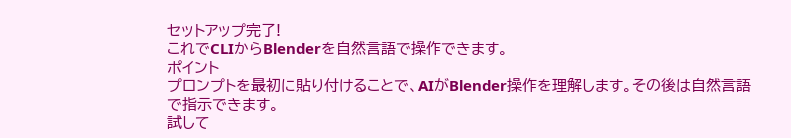セットアップ完了!
これでCLIからBlenderを自然言語で操作できます。
ポイント
プロンプトを最初に貼り付けることで、AIがBlender操作を理解します。その後は自然言語で指示できます。
試して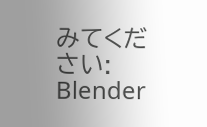みてください:
Blender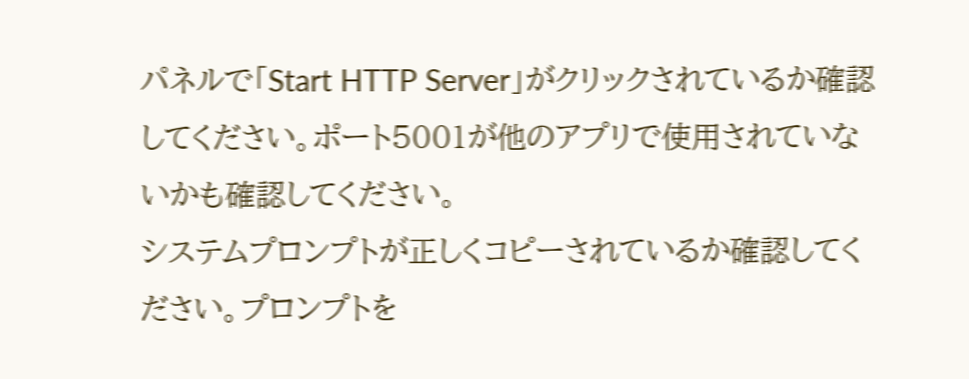パネルで「Start HTTP Server」がクリックされているか確認してください。ポート5001が他のアプリで使用されていないかも確認してください。
システムプロンプトが正しくコピーされているか確認してください。プロンプトを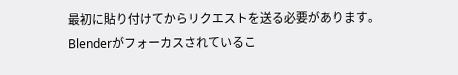最初に貼り付けてからリクエストを送る必要があります。
Blenderがフォーカスされているこ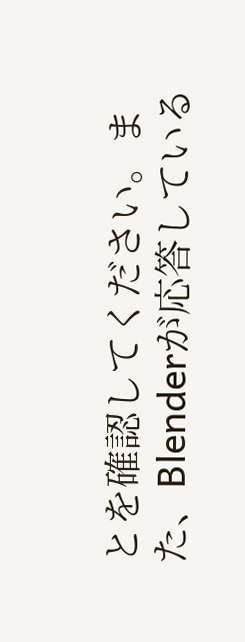とを確認してください。また、Blenderが応答している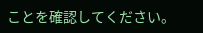ことを確認してください。